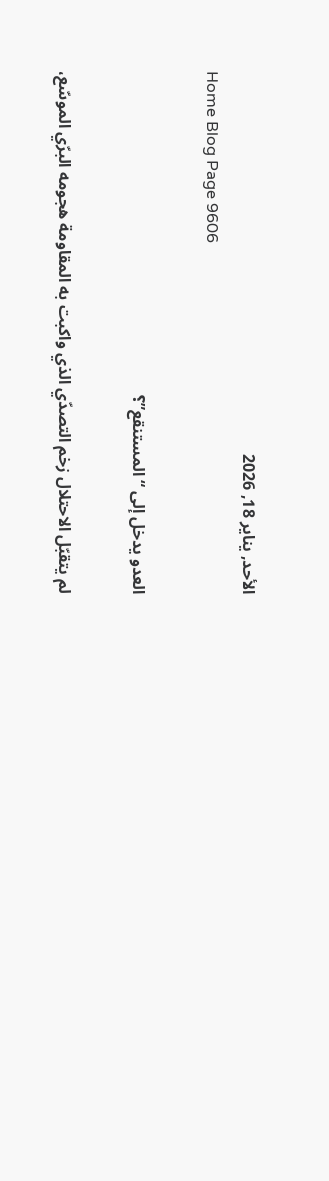الأحد, يناير 18, 2026
Home Blog Page 9606

العدو يدخل إلى “المستنقع”؟

لم يتقبّل الاحتلال زخم التصدّي الذي واكبت به المقاومة هجومه البرّي الموسّع،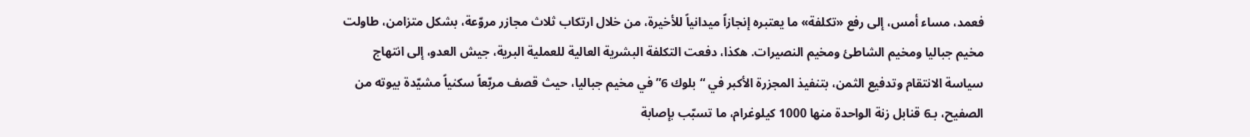فعمد، مساء أمس، إلى رفع «تكلفة» ما يعتبره إنجازاً ميدانياً للأخيرة، من خلال ارتكاب ثلاث مجازر مروّعة، بشكل متزامن، طاولت مخيم جباليا ومخيم الشاطئ ومخيم النصيرات. هكذا، دفعت التكلفة البشرية العالية للعملية البرية، جيش العدو، إلى انتهاج سياسة الانتقام وتدفيع الثمن، بتنفيذ المجزرة الأكبر في “بلوك 6” في مخيم جباليا، حيث قصف مربّعاً سكنياً مشيّدة بيوته من الصفيح، بـ6 قنابل زنة الواحدة منها 1000 كيلوغرام، ما تسبّب بإصابة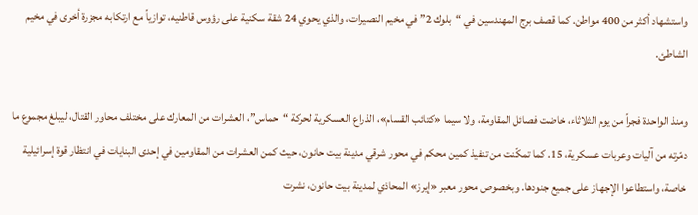واستشهاد أكثر من 400 مواطن. كما قصف برج المهندسين في “بلوك 2” في مخيم النصيرات، والذي يحوي 24 شقة سكنية على رؤوس قاطنيه، توازياً مع ارتكابه مجزرة أخرى في مخيم الشاطئ.

ومنذ الواحدة فجراً من يوم الثلاثاء، خاضت فصائل المقاومة، ولا سيما «كتائب القسام»، الذراع العسكرية لحركة “حماس”، العشرات من المعارك على مختلف محاور القتال، ليبلغ مجموع ما دمّرته من آليات وعربات عسكرية، 15. كما تمكّنت من تنفيذ كمين محكم في محور شرقي مدينة بيت حانون، حيث كمن العشرات من المقاومين في إحدى البنايات في انتظار قوة إسرائيلية خاصة، واستطاعوا الإجهاز على جميع جنودها. وبخصوص محور معبر «إيرز» المحاذي لمدينة بيت حانون، نشرت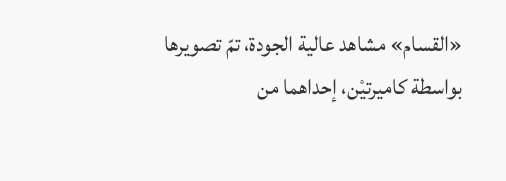«القسام» مشاهد عالية الجودة، تمّ تصويرها بواسطة كاميرتيْن، إحداهما من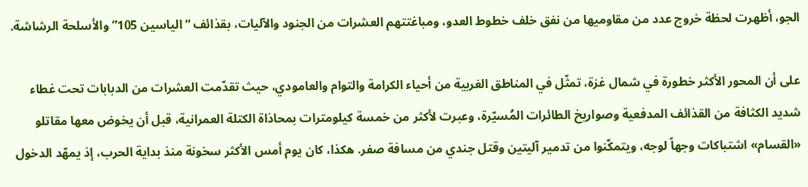الجو، أظهرت لحظة خروج عدد من مقاوميها من نفق خلف خطوط العدو، ومباغتتهم العشرات من الجنود والآليات، بقذائف “الياسين 105” والأسلحة الرشاشة.

على أن المحور الأكثر خطورة في شمال غزة، تمثّل في المناطق الغربية من أحياء الكرامة والتوام والعامودي، حيث تقدّمت العشرات من الدبابات تحت غطاء شديد الكثافة من القذائف المدفعية وصواريخ الطائرات المُسيّرة، وعبرت لأكثر من خمسة كيلومترات بمحاذاة الكتلة العمرانية، قبل أن يخوض معها مقاتلو «القسام» اشتباكات وجهاً لوجه، ويتمكّنوا من تدمير آليتين وقتل جندي من مسافة صفر. هكذا، كان يوم أمس الأكثر سخونة منذ بداية الحرب، إذ يمهّد الدخول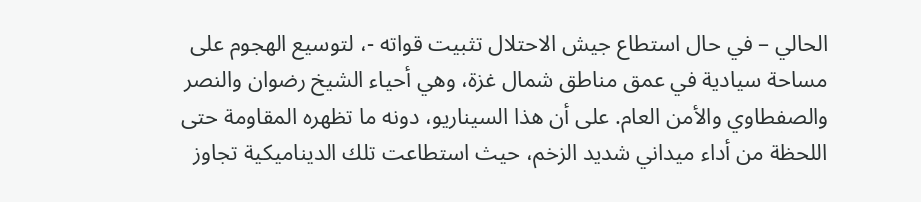الحالي – في حال استطاع جيش الاحتلال تثبيت قواته -، لتوسيع الهجوم على مساحة سيادية في عمق مناطق شمال غزة، وهي أحياء الشيخ رضوان والنصر والصفطاوي والأمن العام. على أن هذا السيناريو، دونه ما تظهره المقاومة حتى اللحظة من أداء ميداني شديد الزخم، حيث استطاعت تلك الديناميكية تجاوز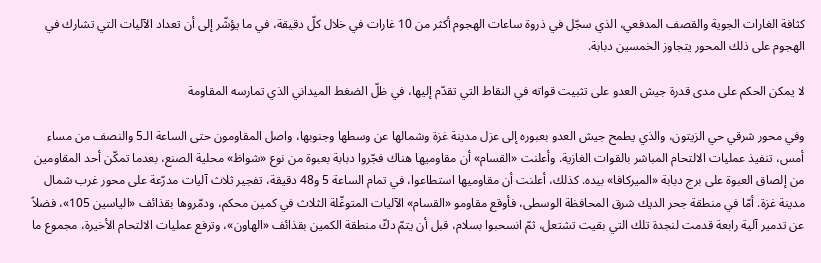كثافة الغارات الجوية والقصف المدفعي، الذي سجّل في ذروة ساعات الهجوم أكثر من 10 غارات في خلال كلّ دقيقة، في ما يؤشّر إلى أن تعداد الآليات التي تشارك في الهجوم على ذلك المحور يتجاوز الخمسين دبابة.

لا يمكن الحكم على مدى قدرة جيش العدو على تثبيت قواته في النقاط التي تقدّم إليها، في ظلّ الضغط الميداني الذي تمارسه المقاومة

وفي محور شرقي حي الزيتون، والذي يطمح جيش العدو بعبوره إلى عزل مدينة غزة وشمالها عن وسطها وجنوبها، واصل المقاومون حتى الساعة الـ5 والنصف من مساء أمس، تنفيذ عمليات الالتحام المباشر بالقوات الغازية. وأعلنت «القسام» أن مقاوميها هناك فجّروا دبابة بعبوة من نوع «شواظ» محلية الصنع، بعدما تمكّن أحد المقاومين من إلصاق العبوة على برج دبابة «الميركافا» بيده. كذلك، أعلنت أن مقاوميها استطاعوا، في تمام الساعة 5 و48 دقيقة، تفجير ثلاث آليات مدرّعة على محور غرب شمال مدينة غزة. أمّا في منطقة جحر الديك شرق المحافظة الوسطى، فأوقع مقاومو «القسام» الآليات المتوغّلة الثلاث في كمين محكم، ودمّروها بقذائف «الياسين 105»، فضلاً عن تدمير آلية رابعة قدمت لنجدة تلك التي بقيت تشتعل، ثمّ انسحبوا بسلام، قبل أن يتمّ دكّ منطقة الكمين بقذائف «الهاون»، وترفع عمليات الالتحام الأخيرة، مجموع ما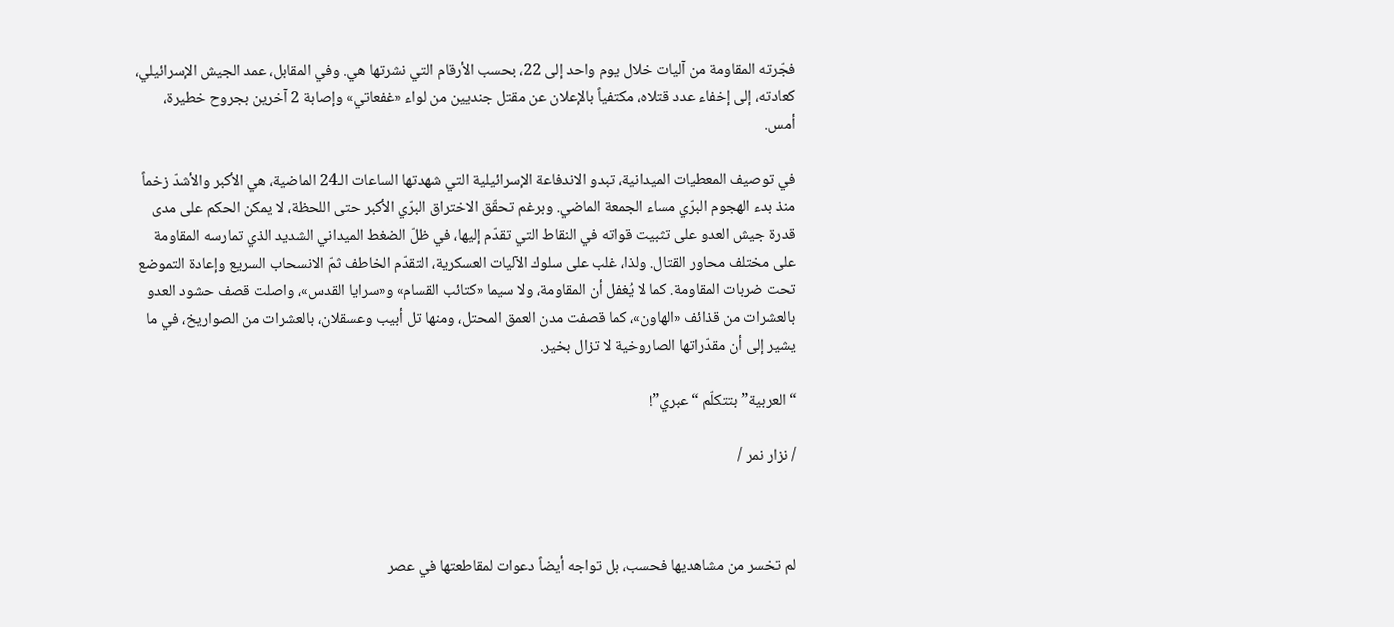فجّرته المقاومة من آليات خلال يوم واحد إلى 22، بحسب الأرقام التي نشرتها هي. وفي المقابل، عمد الجيش الإسرائيلي، كعادته، إلى إخفاء عدد قتلاه، مكتفياً بالإعلان عن مقتل جنديين من لواء «غفعاتي» وإصابة 2 آخرين بجروح خطيرة، أمس.

في توصيف المعطيات الميدانية، تبدو الاندفاعة الإسرائيلية التي شهدتها الساعات الـ24 الماضية، هي الأكبر والأشدّ زخماً منذ بدء الهجوم البرّي مساء الجمعة الماضي. وبرغم تحقّق الاختراق البرّي الأكبر حتى اللحظة، لا يمكن الحكم على مدى قدرة جيش العدو على تثبيت قواته في النقاط التي تقدّم إليها، في ظلّ الضغط الميداني الشديد الذي تمارسه المقاومة على مختلف محاور القتال. ولذا، غلب على سلوك الآليات العسكرية، التقدّم الخاطف ثمّ الانسحاب السريع وإعادة التموضع تحت ضربات المقاومة. كما لا يُغفل أن المقاومة، ولا سيما «كتائب القسام» و«سرايا القدس»، واصلت قصف حشود العدو بالعشرات من قذائف «الهاون»، كما قصفت مدن العمق المحتل، ومنها تل أبيب وعسقلان، بالعشرات من الصواريخ، في ما يشير إلى أن مقدّراتها الصاروخية لا تزال بخير.

“العربية” بتتكلّم “عبري”!

/ نزار نمر /



لم تخسر من مشاهديها فحسب، بل تواجه أيضاً دعوات لمقاطعتها في عصر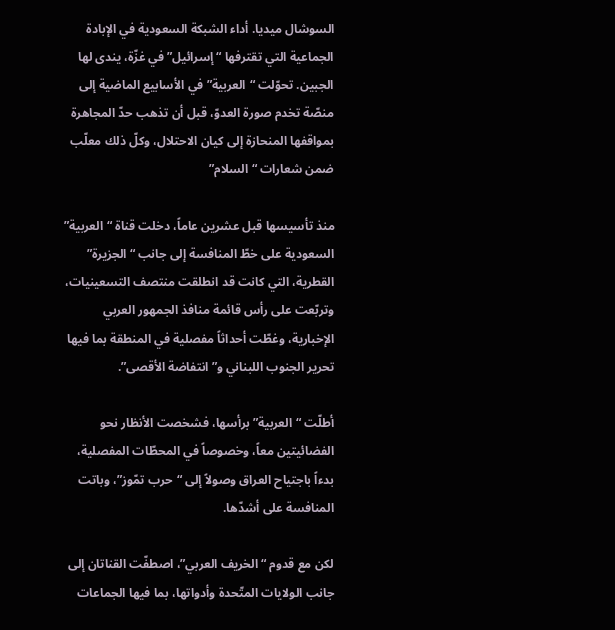السوشال ميديا. أداء الشبكة السعودية في الإبادة الجماعية التي تقترفها “إسرائيل” في غزّة، يندى لها الجبين. تحوّلت “العربية” في الأسابيع الماضية إلى منصّة تخدم صورة العدوّ، قبل أن تذهب حدّ المجاهرة بمواقفها المنحازة إلى كيان الاحتلال، وكلّ ذلك معلّب ضمن شعارات “السلام”

منذ تأسيسها قبل عشرين عاماً، دخلت قناة “العربية” السعودية على خطّ المنافسة إلى جانب “الجزيرة” القطرية، التي كانت قد انطلقت منتصف التسعينيات، وتربّعت على رأس قائمة منافذ الجمهور العربي الإخبارية، وغطّت أحداثاً مفصلية في المنطقة بما فيها تحرير الجنوب اللبناني و”انتفاضة الأقصى”.

أطلّت “العربية” برأسها، فشخصت الأنظار نحو الفضائيتين معاً، وخصوصاً في المحطّات المفصلية، بدءاً باجتياح العراق وصولاً إلى “حرب تمّوز”، وباتت المنافسة على أشدّها.

لكن مع قدوم “الخريف العربي”، اصطفّت القناتان إلى جانب الولايات المتّحدة وأدواتها، بما فيها الجماعات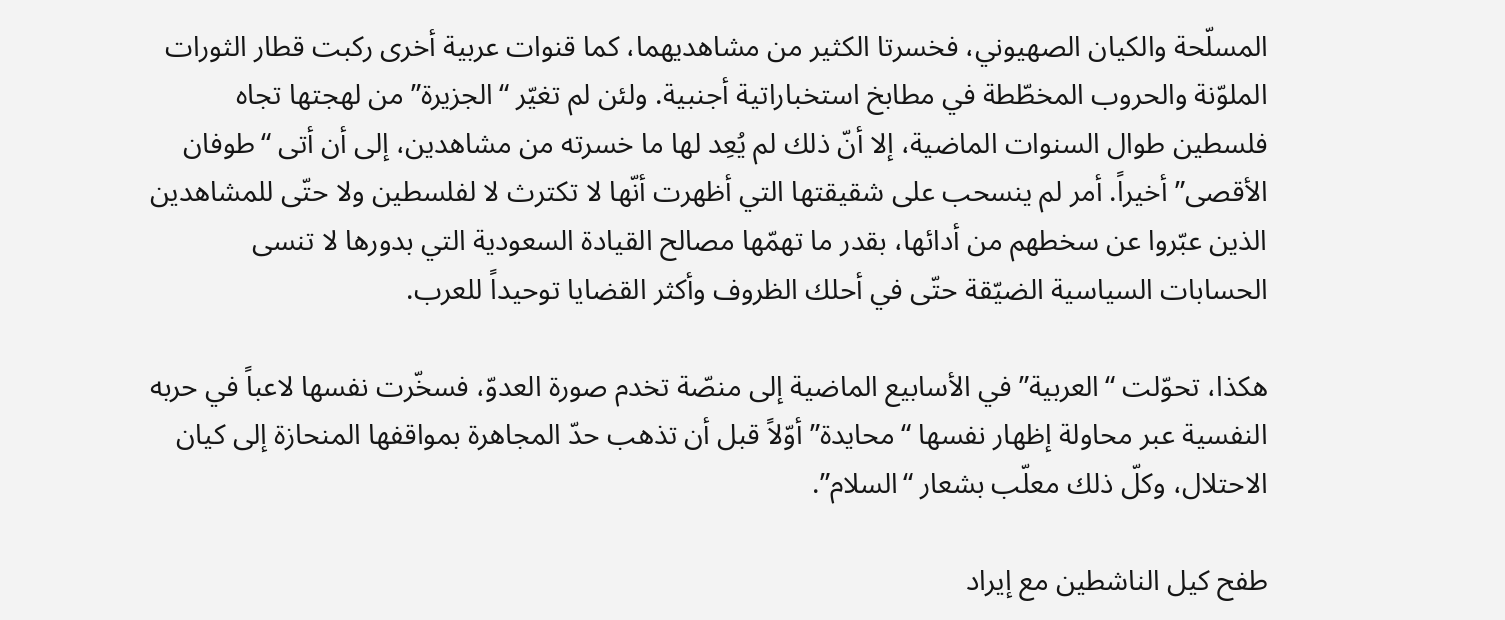المسلّحة والكيان الصهيوني، فخسرتا الكثير من مشاهديهما، كما قنوات عربية أخرى ركبت قطار الثورات الملوّنة والحروب المخطّطة في مطابخ استخباراتية أجنبية. ولئن لم تغيّر “الجزيرة” من لهجتها تجاه فلسطين طوال السنوات الماضية، إلا أنّ ذلك لم يُعِد لها ما خسرته من مشاهدين، إلى أن أتى “طوفان الأقصى” أخيراً. أمر لم ينسحب على شقيقتها التي أظهرت أنّها لا تكترث لا لفلسطين ولا حتّى للمشاهدين الذين عبّروا عن سخطهم من أدائها، بقدر ما تهمّها مصالح القيادة السعودية التي بدورها لا تنسى الحسابات السياسية الضيّقة حتّى في أحلك الظروف وأكثر القضايا توحيداً للعرب.

هكذا، تحوّلت “العربية” في الأسابيع الماضية إلى منصّة تخدم صورة العدوّ، فسخّرت نفسها لاعباً في حربه النفسية عبر محاولة إظهار نفسها “محايدة” أوّلاً قبل أن تذهب حدّ المجاهرة بمواقفها المنحازة إلى كيان الاحتلال، وكلّ ذلك معلّب بشعار “السلام”.

طفح كيل الناشطين مع إيراد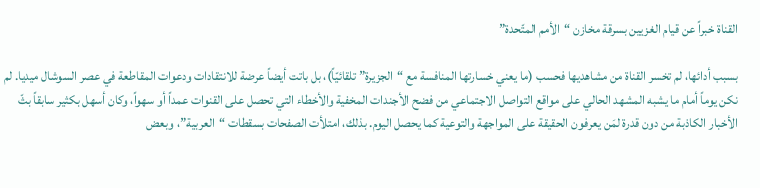القناة خبراً عن قيام الغزيين بسرقة مخازن “الأمم المتّحدة”

بسبب أدائها، لم تخسر القناة من مشاهديها فحسب (ما يعني خسارتها المنافسة مع “الجزيرة” تلقائيّاً)، بل باتت أيضاً عرضة للانتقادات ودعوات المقاطعة في عصر السوشال ميديا. لم نكن يوماً أمام ما يشبه المشهد الحالي على مواقع التواصل الاجتماعي من فضح الأجندات المخفية والأخطاء التي تحصل على القنوات عمداً أو سهواً، وكان أسهل بكثير سابقاً بثّ الأخبار الكاذبة من دون قدرة لمَن يعرفون الحقيقة على المواجهة والتوعية كما يحصل اليوم. بذلك، امتلأت الصفحات بسقطات “العربية”، وبعض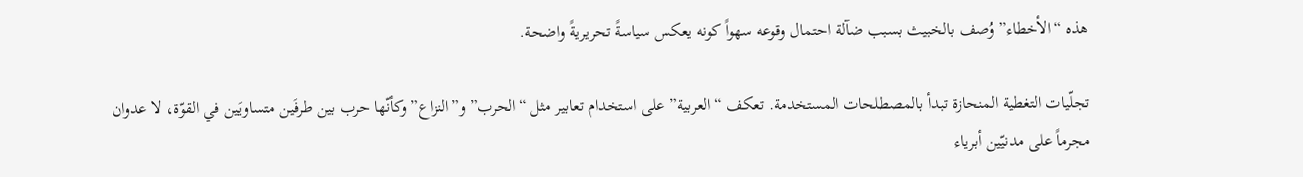هذه “الأخطاء” وُصف بالخبيث بسبب ضآلة احتمال وقوعه سهواً كونه يعكس سياسةً تحريريةً واضحة.

تجلّيات التغطية المنحازة تبدأ بالمصطلحات المستخدمة. تعكف “العربية” على استخدام تعابير مثل “الحرب” و”النزاع” وكأنّها حرب بين طرفَين متساويَين في القوّة، لا عدوان مجرماً على مدنيّين أبرياء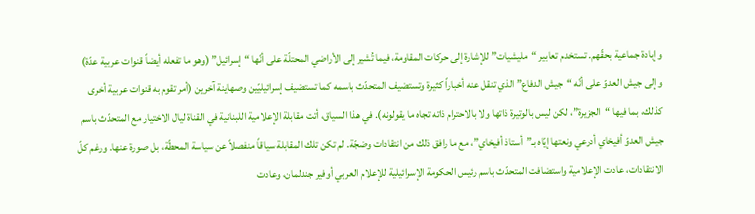وإبادة جماعية بحقّهم. تستخدم تعابير “مليشيات” للإشارة إلى حركات المقاومة، فيما تُشير إلى الأراضي المحتلّة على أنّها “إسرائيل” (وهو ما تفعله أيضاً قنوات عربية عدّة) وإلى جيش العدوّ على أنّه “جيش الدفاع” الذي تنقل عنه أخباراً كثيرة وتستضيف المتحدّث باسمه كما تستضيف إسرائيليّين وصهاينة آخرين (أمر تقوم به قنوات عربية أخرى كذلك، بما فيها “الجزيرة”، لكن ليس بالوتيرة ذاتها ولا بالاحترام ذاته تجاه ما يقولونه). في هذا السياق، أتت مقابلة الإعلامية اللبنانية في القناة ليال الاختيار مع المتحدّث باسم جيش العدوّ أفيخاي أدرعي ونعتها إيّاه بـ”أستاذ أفيخاي”، مع ما رافق ذلك من انتقادات وضجّة. لم تكن تلك المقابلة سياقاً منفصلاً عن سياسة المحطّة، بل صورة عنها. ورغم كلّ الانتقادات، عادت الإعلامية واستضافت المتحدّث باسم رئيس الحكومة الإسرائيلية للإعلام العربي أوفير جندلمان، وعادت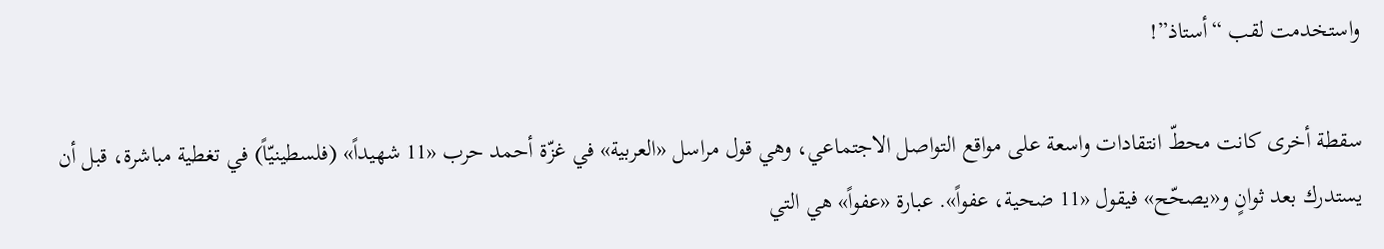واستخدمت لقب “أستاذ”!

سقطة أخرى كانت محطّ انتقادات واسعة على مواقع التواصل الاجتماعي، وهي قول مراسل «العربية» في غزّة أحمد حرب «11 شهيداً» (فلسطينيّاً) في تغطية مباشرة، قبل أن يستدرك بعد ثوانٍ و«يصحّح» فيقول «11 ضحية، عفواً». عبارة «عفواً» هي التي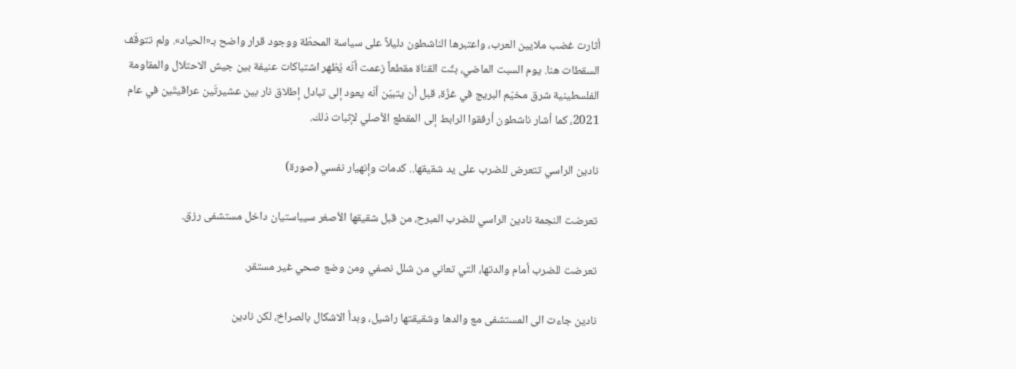أثارت غضب ملايين العرب، واعتبرها الناشطون دليلاً على سياسة المحطّة ووجود قرار واضح بـ«الحياد». ولم تتوقّف السقطات هنا. يوم السبت الماضي، بثّت القناة مقطعاً زعمت أنّه يُظهر اشتباكات عنيفة بين جيش الاحتلال والمقاومة الفلسطينية شرق مخيّم البريج في غزّة، قبل أن يتبيّن أنّه يعود إلى تبادل إطلاق نار بين عشيرتَين عراقيتَين في عام 2021، كما أشار ناشطون أرفقوا الرابط إلى المقطع الأصلي لإثبات ذلك.

نادين الراسي تتعرض للضرب على يد شقيقها.. كدمات وإنهيار نفسي (صورة)

تعرضت النجمة نادين الراسي للضرب المبرح، من قبل شقيقها الأصغر سيباستيان داخل مستشفى رزق.

تعرضت للضرب أمام والدتها، التي تعاني من شلل نصفي ومن وضع صحي غير مستقر.

نادين جاءت الى المستشفى مع والدها وشقيقتها راشيل، وبدأ الاشكال بالصراخ، لكن نادين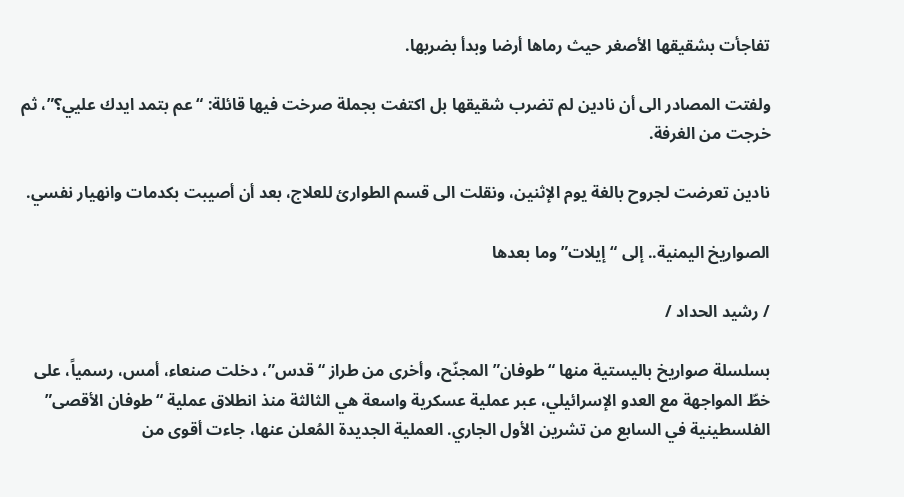تفاجأت بشقيقها الأصغر حيث رماها أرضا وبدأ بضربها.

ولفتت المصادر الى أن نادين لم تضرب شقيقها بل اكتفت بجملة صرخت فيها قائلة: “عم بتمد ايدك عليي؟”، ثم خرجت من الغرفة.

نادين تعرضت لجروح بالغة يوم الإثنين، ونقلت الى قسم الطوارئ للعلاج، بعد أن أصيبت بكدمات وانهيار نفسي.

الصواريخ اليمنية.. إلى “إيلات” وما بعدها

/ رشيد الحداد /

بسلسلة صواريخ باليستية منها “طوفان” المجنّح، وأخرى من طراز “قدس”، دخلت صنعاء، أمس، رسمياً، على خطّ المواجهة مع العدو الإسرائيلي، عبر عملية عسكرية واسعة هي الثالثة منذ انطلاق عملية “طوفان الأقصى” الفلسطينية في السابع من تشرين الأول الجاري. العملية الجديدة المُعلن عنها، جاءت أقوى من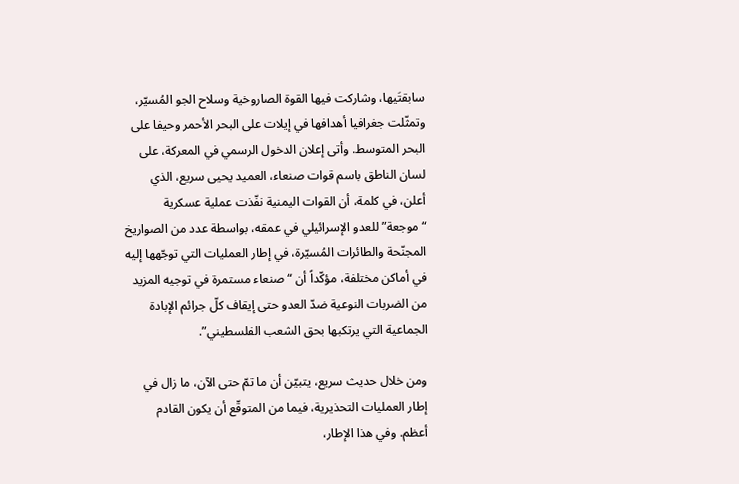سابقتَيها، وشاركت فيها القوة الصاروخية وسلاح الجو المُسيّر، وتمثّلت جغرافيا أهدافها في إيلات على البحر الأحمر وحيفا على البحر المتوسط. وأتى إعلان الدخول الرسمي في المعركة، على لسان الناطق باسم قوات صنعاء، العميد يحيى سريع، الذي أعلن، في كلمة، أن القوات اليمنية نفّذت عملية عسكرية “موجعة” للعدو الإسرائيلي في عمقه، بواسطة عدد من الصواريخ المجنّحة والطائرات المُسيّرة، في إطار العمليات التي توجّهها إليه في أماكن مختلفة، مؤكّداً أن “صنعاء مستمرة في توجيه المزيد من الضربات النوعية ضدّ العدو حتى إيقاف كلّ جرائم الإبادة الجماعية التي يرتكبها بحق الشعب الفلسطيني”.

ومن خلال حديث سريع، يتبيّن أن ما تمّ حتى الآن، ما زال في إطار العمليات التحذيرية، فيما من المتوقّع أن يكون القادم أعظم. وفي هذا الإطار،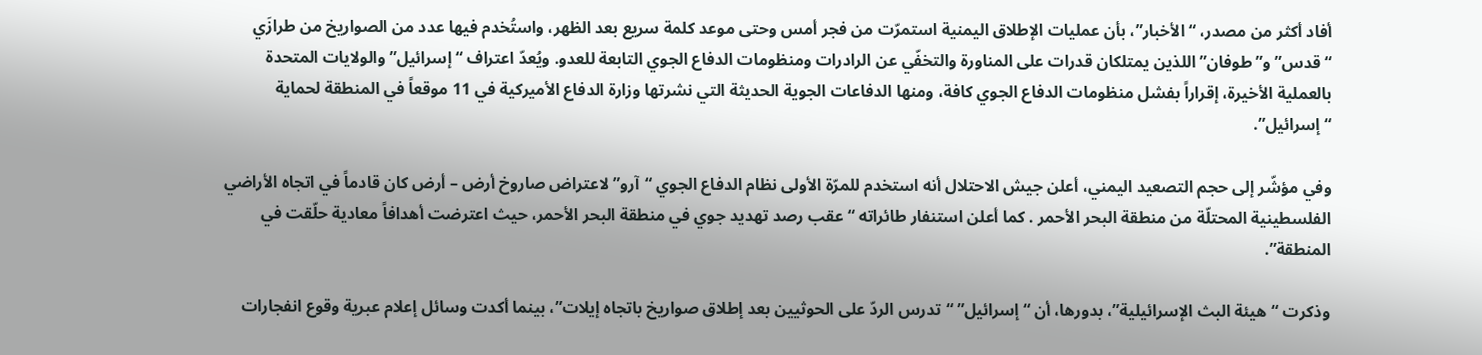أفاد أكثر من مصدر، “الأخبار”، بأن عمليات الإطلاق اليمنية استمرّت من فجر أمس وحتى موعد كلمة سريع بعد الظهر، واستُخدم فيها عدد من الصواريخ من طرازَي “قدس” و”طوفان” اللذين يمتلكان قدرات على المناورة والتخفّي عن الرادرات ومنظومات الدفاع الجوي التابعة للعدو. ويُعدّ اعتراف “إسرائيل” والولايات المتحدة بالعملية الأخيرة، إقراراً بفشل منظومات الدفاع الجوي كافة، ومنها الدفاعات الجوية الحديثة التي نشرتها وزارة الدفاع الأميركية في 11 موقعاً في المنطقة لحماية “إسرائيل”.

وفي مؤشّر إلى حجم التصعيد اليمني، أعلن جيش الاحتلال أنه استخدم للمرّة الأولى نظام الدفاع الجوي “آرو” لاعتراض صاروخ أرض – أرض كان قادماً في اتجاه الأراضي الفلسطينية المحتلّة من منطقة البحر الأحمر . كما أعلن استنفار طائراته “عقب رصد تهديد جوي في منطقة البحر الأحمر، حيث اعترضت أهدافاً معادية حلّقت في المنطقة”.

وذكرت “هيئة البث الإسرائيلية”، بدورها، أن “إسرائيل” “تدرس الردّ على الحوثيين بعد إطلاق صواريخ باتجاه إيلات”، بينما أكدت وسائل إعلام عبرية وقوع انفجارات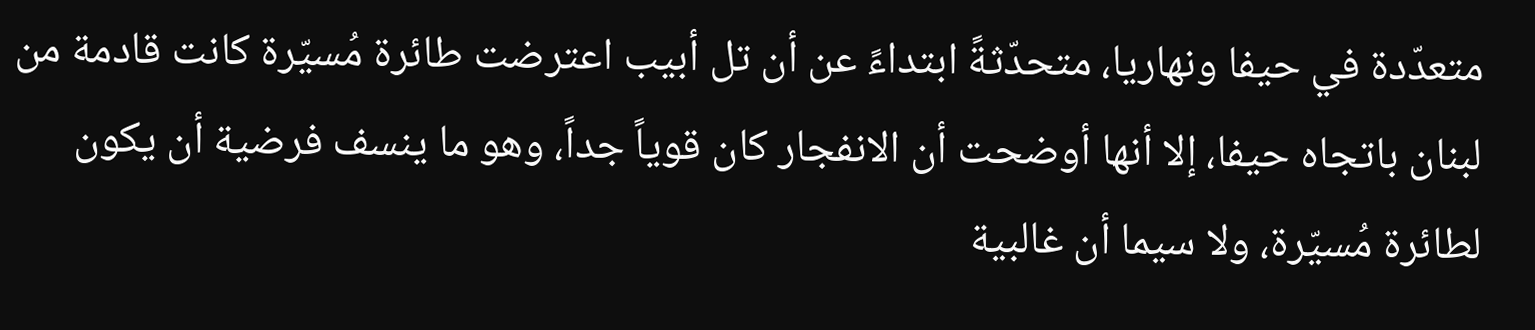متعدّدة في حيفا ونهاريا، متحدّثةً ابتداءً عن أن تل أبيب اعترضت طائرة مُسيّرة كانت قادمة من لبنان باتجاه حيفا، إلا أنها أوضحت أن الانفجار كان قوياً جداً، وهو ما ينسف فرضية أن يكون لطائرة مُسيّرة، ولا سيما أن غالبية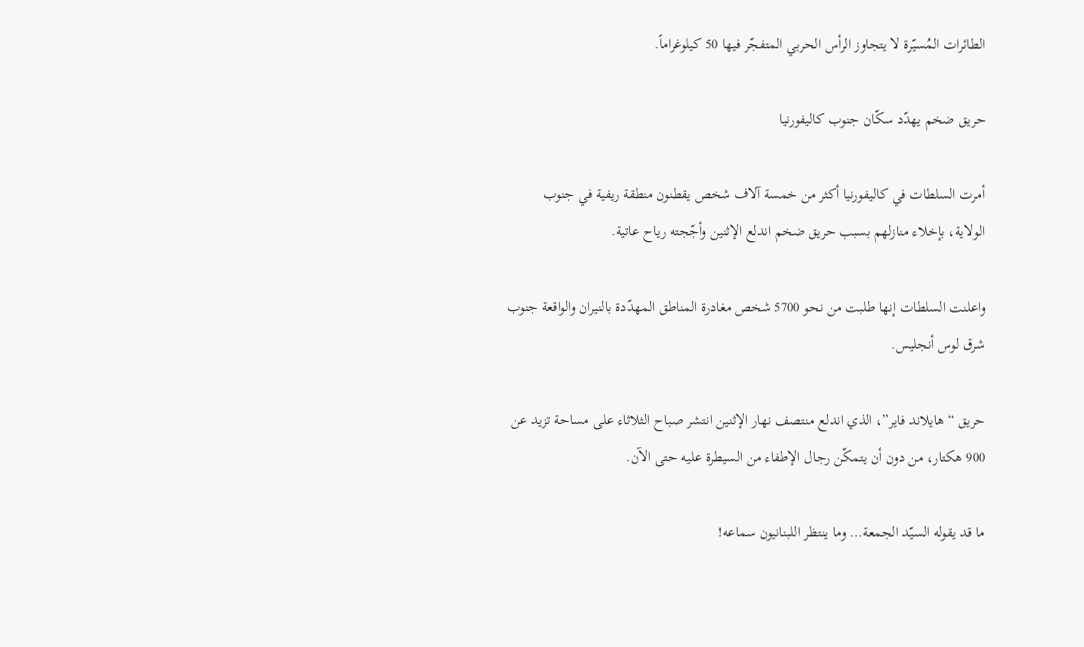الطائرات المُسيّرة لا يتجاوز الرأس الحربي المتفجّر فيها 50 كيلوغراماً.

حريق ضخم يهدّد سكّان جنوب كاليفورنيا

أمرت السلطات في كاليفورنيا أكثر من خمسة آلاف شخص يقطنون منطقة ريفية في جنوب الولاية، بإخلاء منازلهم بسبب حريق ضخم اندلع الإثنين وأجّجته رياح عاتية.

واعلنت السلطات إنها طلبت من نحو 5700 شخص مغادرة المناطق المهدّدة بالنيران والواقعة جنوب شرق لوس أنجليس.

حريق “هايلاند فاير”، الذي اندلع منتصف نهار الإثنين انتشر صباح الثلاثاء على مساحة تزيد عن 900 هكتار، من دون أن يتمكّن رجال الإطفاء من السيطرة عليه حتى الآن.

ما قد يقوله السيّد الجمعة… وما ينتظر اللبنانيون سماعه!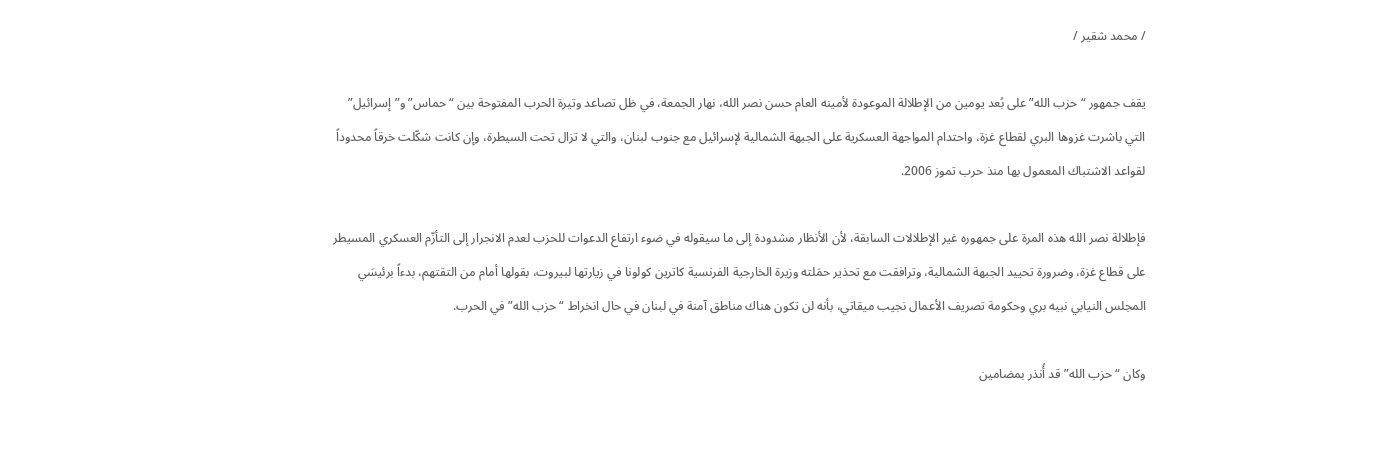/ محمد شقير /

يقف جمهور “حزب الله” على بُعد يومين من الإطلالة الموعودة لأمينه العام حسن نصر الله، نهار الجمعة، في ظل تصاعد وتيرة الحرب المفتوحة بين “حماس” و”إسرائيل” التي باشرت غزوها البري لقطاع غزة، واحتدام المواجهة العسكرية على الجبهة الشمالية لإسرائيل مع جنوب لبنان، والتي لا تزال تحت السيطرة، وإن كانت شكّلت خرقاً محدوداً لقواعد الاشتباك المعمول بها منذ حرب تموز 2006.

فإطلالة نصر الله هذه المرة على جمهوره غير الإطلالات السابقة، لأن الأنظار مشدودة إلى ما سيقوله في ضوء ارتفاع الدعوات للحزب لعدم الانجرار إلى التأزّم العسكري المسيطر على قطاع غزة، وضرورة تحييد الجبهة الشمالية، وترافقت مع تحذير حمَلته وزيرة الخارجية الفرنسية كاترين كولونا في زيارتها لبيروت، بقولها أمام من التقتهم، بدءاً برئيسَي المجلس النيابي نبيه بري وحكومة تصريف الأعمال نجيب ميقاتي، بأنه لن تكون هناك مناطق آمنة في لبنان في حال انخراط “حزب الله” في الحرب.

وكان “حزب الله” قد أُنذر بمضامين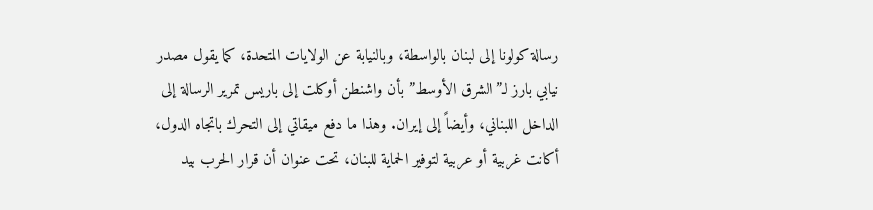رسالة كولونا إلى لبنان بالواسطة، وبالنيابة عن الولايات المتحدة، كما يقول مصدر نيابي بارز لـ”الشرق الأوسط” بأن واشنطن أوكلت إلى باريس تمرير الرسالة إلى الداخل اللبناني، وأيضاً إلى إيران. وهذا ما دفع ميقاتي إلى التحرك باتجاه الدول، أكانت غربية أو عربية لتوفير الحماية للبنان، تحت عنوان أن قرار الحرب بيد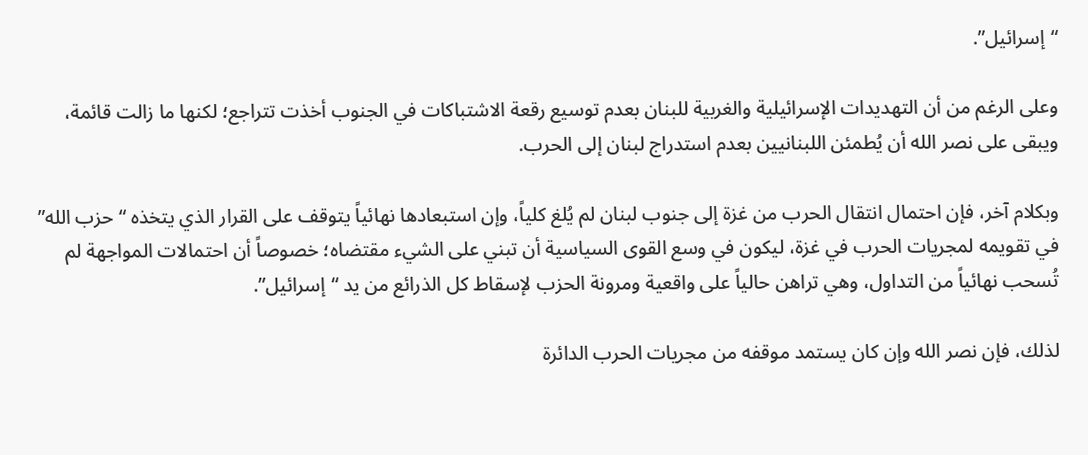“إسرائيل”.

وعلى الرغم من أن التهديدات الإسرائيلية والغربية للبنان بعدم توسيع رقعة الاشتباكات في الجنوب أخذت تتراجع؛ لكنها ما زالت قائمة، ويبقى على نصر الله أن يُطمئن اللبنانيين بعدم استدراج لبنان إلى الحرب.

وبكلام آخر، فإن احتمال انتقال الحرب من غزة إلى جنوب لبنان لم يُلغ كلياً، وإن استبعادها نهائياً يتوقف على القرار الذي يتخذه “حزب الله” في تقويمه لمجريات الحرب في غزة، ليكون في وسع القوى السياسية أن تبني على الشيء مقتضاه؛ خصوصاً أن احتمالات المواجهة لم تُسحب نهائياً من التداول، وهي تراهن حالياً على واقعية ومرونة الحزب لإسقاط كل الذرائع من يد “إسرائيل”.

لذلك، فإن نصر الله وإن كان يستمد موقفه من مجريات الحرب الدائرة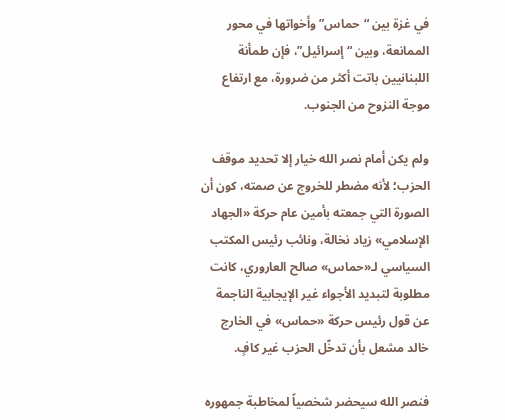في غزة بين “حماس” وأخواتها في محور الممانعة، وبين “إسرائيل”، فإن طمأنة اللبنانيين باتت أكثر من ضرورة، مع ارتفاع موجة النزوح من الجنوب.

ولم يكن أمام نصر الله خيار إلا تحديد موقف الحزب؛ لأنه مضطر للخروج عن صمته، كون أن الصورة التي جمعته بأمين عام حركة «الجهاد الإسلامي» زياد نخالة، ونائب رئيس المكتب السياسي لـ«حماس» صالح العاروري، كانت مطلوبة لتبديد الأجواء غير الإيجابية الناجمة عن قول رئيس حركة «حماس» في الخارج خالد مشعل بأن تدخّل الحزب غير كافٍ.

فنصر الله سيحضر شخصياً لمخاطبة جمهوره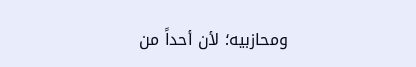ومحازبيه؛ لأن أحداً من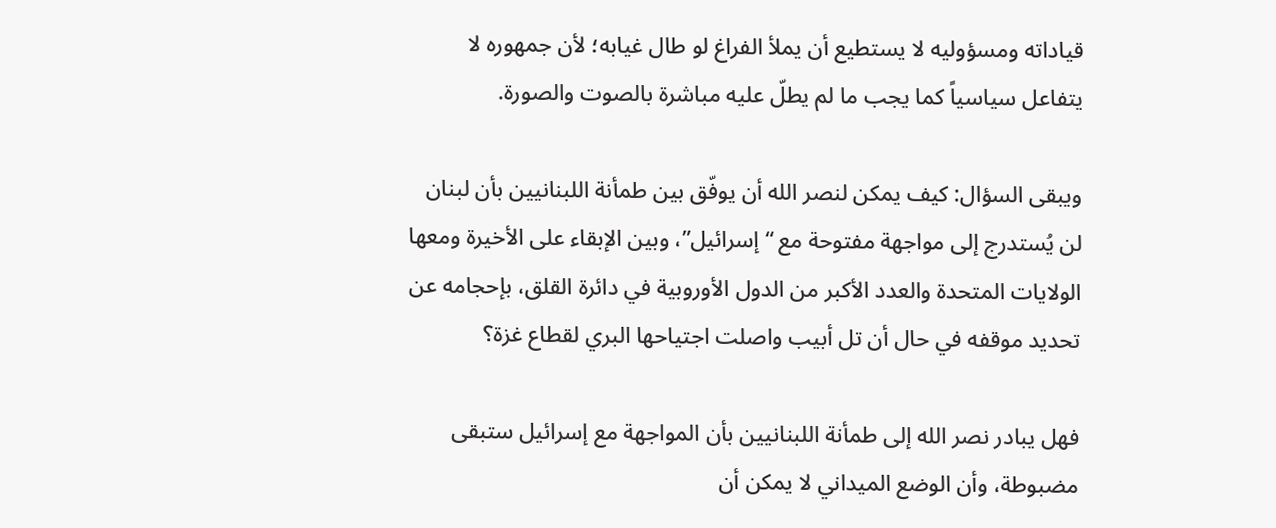قياداته ومسؤوليه لا يستطيع أن يملأ الفراغ لو طال غيابه؛ لأن جمهوره لا يتفاعل سياسياً كما يجب ما لم يطلّ عليه مباشرة بالصوت والصورة.

ويبقى السؤال: كيف يمكن لنصر الله أن يوفّق بين طمأنة اللبنانيين بأن لبنان لن يُستدرج إلى مواجهة مفتوحة مع “إسرائيل”، وبين الإبقاء على الأخيرة ومعها الولايات المتحدة والعدد الأكبر من الدول الأوروبية في دائرة القلق، بإحجامه عن تحديد موقفه في حال أن تل أبيب واصلت اجتياحها البري لقطاع غزة؟

فهل يبادر نصر الله إلى طمأنة اللبنانيين بأن المواجهة مع إسرائيل ستبقى مضبوطة، وأن الوضع الميداني لا يمكن أن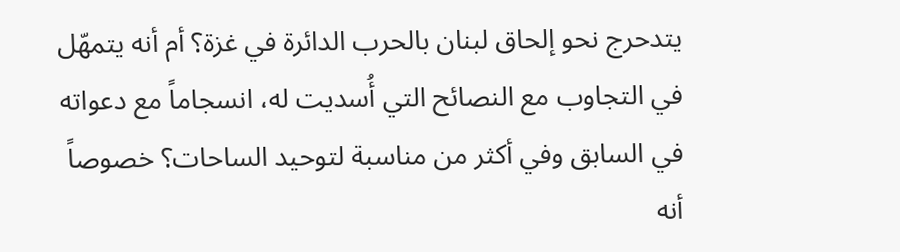يتدحرج نحو إلحاق لبنان بالحرب الدائرة في غزة؟ أم أنه يتمهّل في التجاوب مع النصائح التي أُسديت له، انسجاماً مع دعواته في السابق وفي أكثر من مناسبة لتوحيد الساحات؟ خصوصاً أنه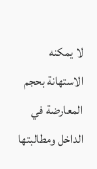لا يمكنه الاستهانة بحجم المعارضة في الداخل ومطالبتها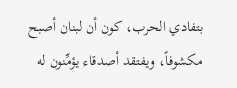بتفادي الحرب، كون أن لبنان أصبح مكشوفاً، ويفتقد أصدقاء يؤمِّنون له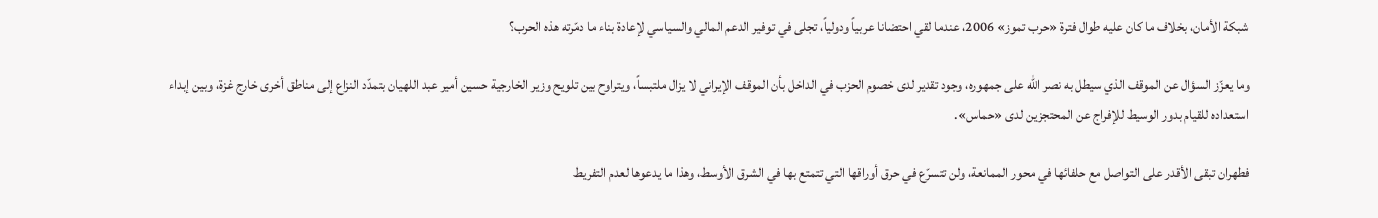شبكة الأمان، بخلاف ما كان عليه طوال فترة «حرب تموز» 2006، عندما لقي احتضانا عربياً ودولياً، تجلى في توفير الدعم المالي والسياسي لإعادة بناء ما دمّرته هذه الحرب؟

وما يعزّز السؤال عن الموقف الذي سيطل به نصر الله على جمهوره، وجود تقدير لدى خصوم الحزب في الداخل بأن الموقف الإيراني لا يزال ملتبساً، ويتراوح بين تلويح وزير الخارجية حسين أمير عبد اللهيان بتمدّد النزاع إلى مناطق أخرى خارج غزة، وبين إبداء استعداده للقيام بدور الوسيط للإفراج عن المحتجزين لدى «حماس».

فطهران تبقى الأقدر على التواصل مع حلفائها في محور الممانعة، ولن تتسرّع في حرق أوراقها التي تتمتع بها في الشرق الأوسط، وهذا ما يدعوها لعدم التفريط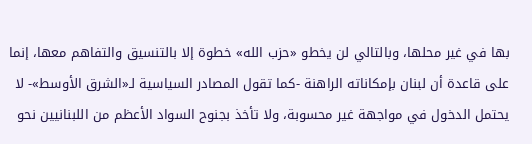بها في غير محلها، وبالتالي لن يخطو «حزب الله» خطوة إلا بالتنسيق والتفاهم معها، إنما على قاعدة أن لبنان بإمكاناته الراهنة -كما تقول المصادر السياسية لـ«الشرق الأوسط»- لا يحتمل الدخول في مواجهة غير محسوبة، ولا تأخذ بجنوح السواد الأعظم من اللبنانيين نحو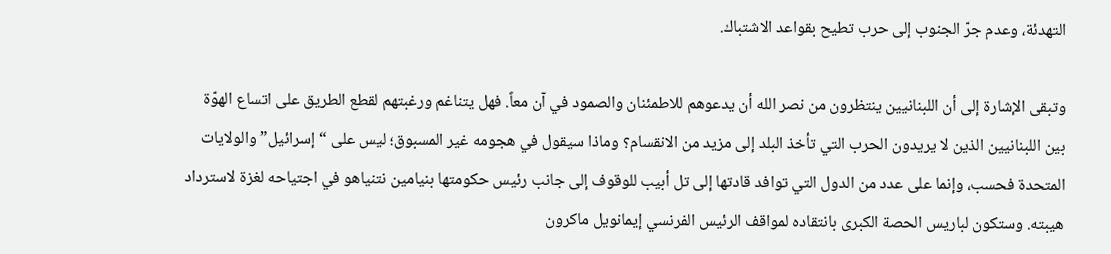التهدئة، وعدم جرّ الجنوب إلى حرب تطيح بقواعد الاشتباك.

وتبقى الإشارة إلى أن اللبنانيين ينتظرون من نصر الله أن يدعوهم للاطمئنان والصمود في آن معاً. فهل يتناغم ورغبتهم لقطع الطريق على اتساع الهوّة بين اللبنانيين الذين لا يريدون الحرب التي تأخذ البلد إلى مزيد من الانقسام؟ وماذا سيقول في هجومه غير المسبوق؛ ليس على “إسرائيل” والولايات المتحدة فحسب، وإنما على عدد من الدول التي توافد قادتها إلى تل أبيب للوقوف إلى جانب رئيس حكومتها بنيامين نتنياهو في اجتياحه لغزة لاسترداد هيبته. وستكون لباريس الحصة الكبرى بانتقاده لمواقف الرئيس الفرنسي إيمانويل ماكرون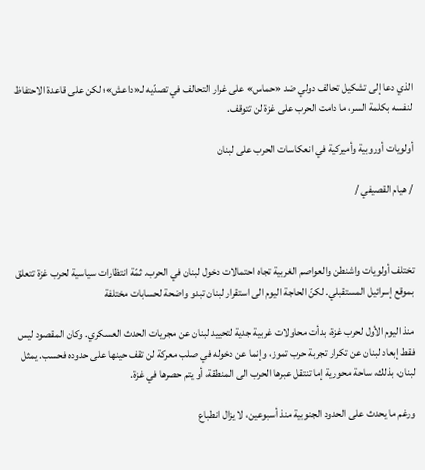الذي دعا إلى تشكيل تحالف دولي ضد «حماس» على غرار التحالف في تصدّيه لـ«داعش»؛ لكن على قاعدة الاحتفاظ لنفسه بكلمة السر، ما دامت الحرب على غزة لن تتوقف.

أولويات أوروبية وأميركية في انعكاسات الحرب على لبنان

/ هيام القصيفي /



تختلف أولويات واشنطن والعواصم الغربية تجاه احتمالات دخول لبنان في الحرب. ثمّة انتظارات سياسية لحرب غزة تتعلق بموقع إسرائيل المستقبلي. لكنّ الحاجة اليوم الى استقرار لبنان تبدو واضحة لحسابات مختلفة

منذ اليوم الأول لحرب غزة، بدأت محاولات غربية جدية لتحييد لبنان عن مجريات الحدث العسكري. وكان المقصود ليس فقط إبعاد لبنان عن تكرار تجربة حرب تموز، وإنما عن دخوله في صلب معركة لن تقف حينها على حدوده فحسب. يمثل لبنان، بذلك، ساحة محورية إما تنتقل عبرها الحرب الى المنطقة، أو يتم حصرها في غزة.

ورغم ما يحدث على الحدود الجنوبية منذ أسبوعين، لا يزال انطباع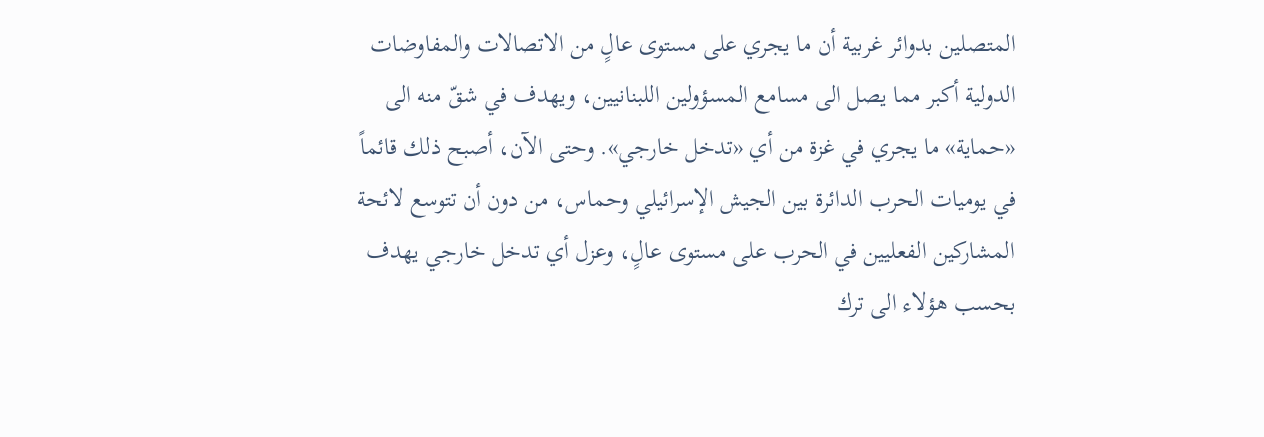المتصلين بدوائر غربية أن ما يجري على مستوى عالٍ من الاتصالات والمفاوضات الدولية أكبر مما يصل الى مسامع المسؤولين اللبنانيين، ويهدف في شقّ منه الى «حماية» ما يجري في غزة من أي «تدخل خارجي». وحتى الآن، أصبح ذلك قائماً في يوميات الحرب الدائرة بين الجيش الإسرائيلي وحماس، من دون أن تتوسع لائحة المشاركين الفعليين في الحرب على مستوى عالٍ، وعزل أي تدخل خارجي يهدف بحسب هؤلاء الى ترك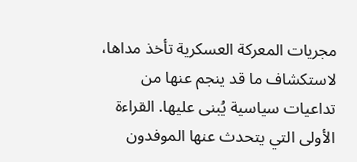مجريات المعركة العسكرية تأخذ مداها، لاستكشاف ما قد ينجم عنها من تداعيات سياسية يُبنى عليها. القراءة الأولى التي يتحدث عنها الموفدون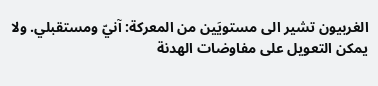الغربيون تشير الى مستويَين من المعركة: آنيّ ومستقبلي. ولا يمكن التعويل على مفاوضات الهدنة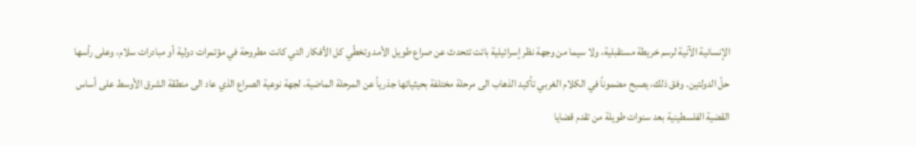الإنسانية الآنية لرسم خريطة مستقبلية، ولا سيما من وجهة نظر إسرائيلية باتت تتحدث عن صراع طويل الأمد وتخطّي كل الأفكار التي كانت مطروحة في مؤتمرات دولية أو مبادرات سلام، وعلى رأسها حلّ الدولتين. وفق ذلك، يصبح مضموناً في الكلام الغربي تأكيد الذهاب الى مرحلة مختلفة بحيثياتها جذرياً عن المرحلة الماضية، لجهة نوعية الصراع الذي عاد الى منطقة الشرق الأوسط على أساس القضية الفلسطينية بعد سنوات طويلة من تقدم قضايا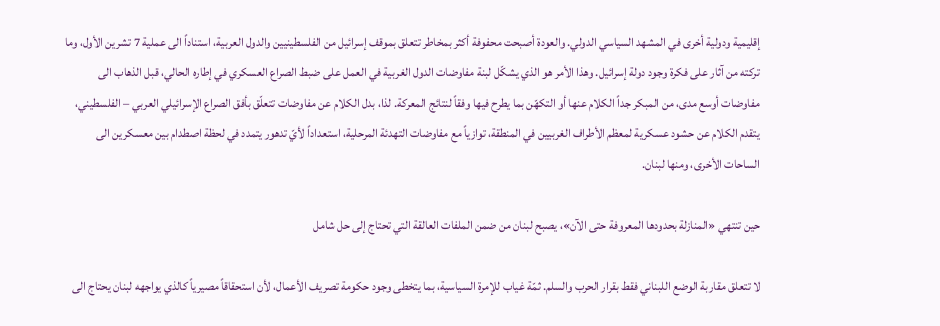إقليمية ودولية أخرى في المشهد السياسي الدولي. والعودة أصبحت محفوفة أكثر بمخاطر تتعلق بموقف إسرائيل من الفلسطينيين والدول العربية، استناداً الى عملية 7 تشرين الأول، وما تركته من آثار على فكرة وجود دولة إسرائيل. وهذا الأمر هو الذي يشكّل لبنة مفاوضات الدول الغربية في العمل على ضبط الصراع العسكري في إطاره الحالي، قبل الذهاب الى مفاوضات أوسع مدى، من المبكر جداً الكلام عنها أو التكهّن بما يطرح فيها وفقاً لنتائج المعركة. لذا، بدل الكلام عن مفاوضات تتعلّق بأفق الصراع الإسرائيلي العربي – الفلسطيني، يتقدم الكلام عن حشود عسكرية لمعظم الأطراف الغربيين في المنطقة، توازياً مع مفاوضات التهدئة المرحلية، استعداداً لأيّ تدهور يتمدد في لحظة اصطدام بين معسكرين الى الساحات الأخرى، ومنها لبنان.

حين تنتهي «المنازلة بحدودها المعروفة حتى الآن»، يصبح لبنان من ضمن الملفات العالقة التي تحتاج إلى حل شامل

لا تتعلق مقاربة الوضع اللبناني فقط بقرار الحرب والسلم. ثمّة غياب للإمرة السياسية، بما يتخطى وجود حكومة تصريف الأعمال، لأن استحقاقاً مصيرياً كالذي يواجهه لبنان يحتاج الى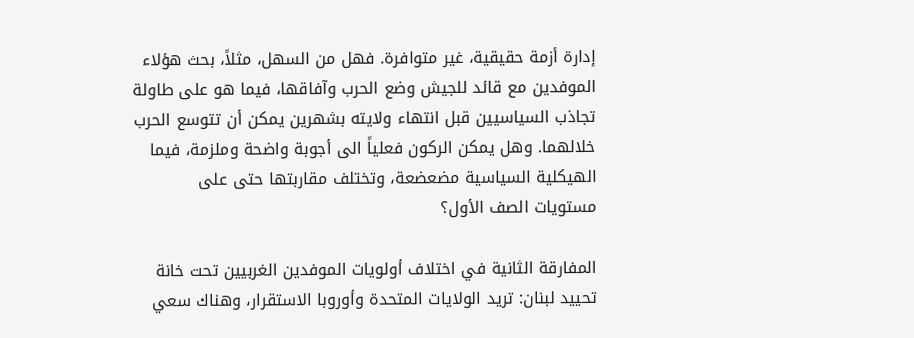إدارة أزمة حقيقية، غير متوافرة. فهل من السهل، مثلاً، بحث هؤلاء الموفدين مع قائد للجيش وضع الحرب وآفاقها، فيما هو على طاولة تجاذب السياسيين قبل انتهاء ولايته بشهرين يمكن أن تتوسع الحرب خلالهما. وهل يمكن الركون فعلياً الى أجوبة واضحة وملزمة، فيما الهيكلية السياسية مضعضعة، وتختلف مقاربتها حتى على مستويات الصف الأول؟

المفارقة الثانية في اختلاف أولويات الموفدين الغربيين تحت خانة تحييد لبنان: تريد الولايات المتحدة وأوروبا الاستقرار، وهناك سعي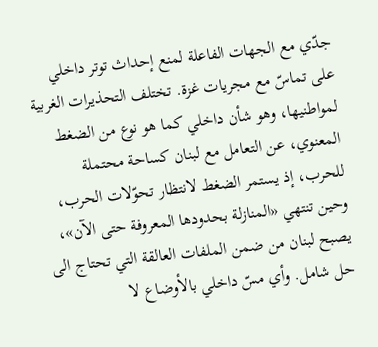جدّي مع الجهات الفاعلة لمنع إحداث توتر داخلي على تماسّ مع مجريات غزة. تختلف التحذيرات الغربية لمواطنيها، وهو شأن داخلي كما هو نوع من الضغط المعنوي، عن التعامل مع لبنان كساحة محتملة للحرب، إذ يستمر الضغط لانتظار تحوّلات الحرب، وحين تنتهي «المنازلة بحدودها المعروفة حتى الآن»، يصبح لبنان من ضمن الملفات العالقة التي تحتاج الى حل شامل. وأي مسّ داخلي بالأوضاع لا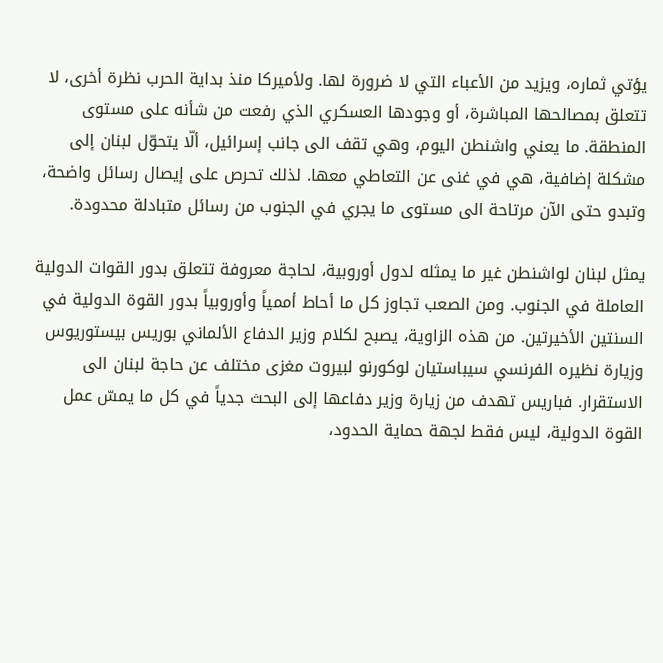يؤتي ثماره، ويزيد من الأعباء التي لا ضرورة لها. ولأميركا منذ بداية الحرب نظرة أخرى، لا تتعلق بمصالحها المباشرة، أو وجودها العسكري الذي رفعت من شأنه على مستوى المنطقة. ما يعني واشنطن اليوم، وهي تقف الى جانب إسرائيل، ألّا يتحوّل لبنان إلى مشكلة إضافية، هي في غنى عن التعاطي معها. لذلك تحرص على إيصال رسائل واضحة، وتبدو حتى الآن مرتاحة الى مستوى ما يجري في الجنوب من رسائل متبادلة محدودة.

يمثل لبنان لواشنطن غير ما يمثله لدول أوروبية، لحاجة معروفة تتعلق بدور القوات الدولية العاملة في الجنوب. ومن الصعب تجاوز كل ما أحاط أممياً وأوروبياً بدور القوة الدولية في السنتين الأخيرتين. من هذه الزاوية، يصبح لكلام وزير الدفاع الألماني بوريس بيستوريوس وزيارة نظيره الفرنسي سيباستيان لوكورنو لبيروت مغزى مختلف عن حاجة لبنان الى الاستقرار. فباريس تهدف من زيارة وزير دفاعها إلى البحث جدياً في كل ما يمسّ عمل القوة الدولية، ليس فقط لجهة حماية الحدود،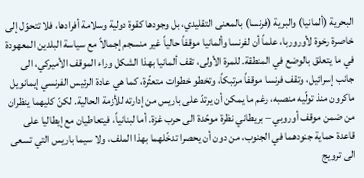البحرية (ألمانيا) والبرية (فرنسا) بالمعنى التقليدي، بل وجودها كقوة دولية وسلامة أفرادها، فلا تتحوّل إلى خاصرة رخوة لأوروربا، علماً أن لفرنسا وألمانيا موقفاً حالياً غير منسجم إجمالاً مع سياسة البلدين المعهودة في ما يتعلق بالوضع في المنطقة. للمرة الأولى، تقف ألمانيا بهذا الشكل وراء الموقف الأميركي، الى جانب إسرائيل، وتقف فرنسا موقفاً مرتبكاً، وتخطو خطوات متعثّرة، كما هي عادة الرئيس الفرنسي إيمانويل ماكرون منذ تولّيه منصبه، رغم ما يمكن أن يرتدّ على باريس من إدارته للأزمة الحالية. لكنّ كليهما ينظران من ضمن موقف أوروبي – بريطاني نظرة موحّدة الى حرب غزة. أما لبنانياً، فيتعاطيان مع إيطاليا على قاعدة حماية جنودهما في الجنوب، من دون أن يحصرا تدخّلهما بهذا الملف، ولا سيما باريس التي تسعى الى ترويج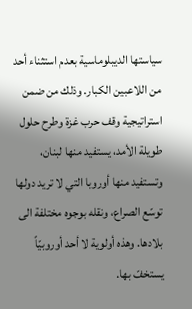سياستها الديبلوماسية بعدم استثناء أحد من اللاعبين الكبار. وذلك من ضمن استراتيجية وقف حرب غزة وطرح حلول طويلة الأمد، يستفيد منها لبنان، وتستفيد منها أوروبا التي لا تريد دولها توسّع الصراع، ونقله بوجوه مختلفة الى بلادها. وهذه أولوية لا أحد أوروبيّاً يستخفّ بها.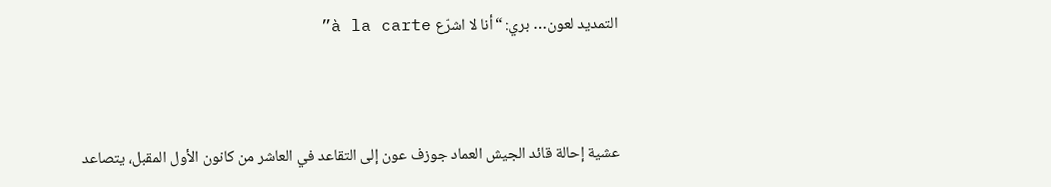التمديد لعون… بري: “أنا لا اشرّع à la carte”



عشية إحالة قائد الجيش العماد جوزف عون إلى التقاعد في العاشر من كانون الأول المقبل، يتصاعد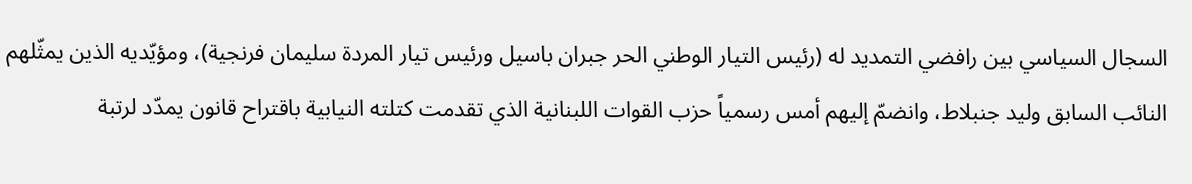السجال السياسي بين رافضي التمديد له (رئيس التيار الوطني الحر جبران باسيل ورئيس تيار المردة سليمان فرنجية)، ومؤيّديه الذين يمثّلهم النائب السابق وليد جنبلاط، وانضمّ إليهم أمس رسمياً حزب القوات اللبنانية الذي تقدمت كتلته النيابية باقتراح قانون يمدّد لرتبة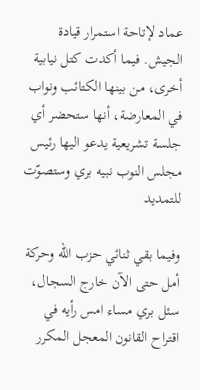عماد لإتاحة استمرار قيادة الجيش. فيما أكدت كتل نيابية أخرى، من بينها الكتائب ونواب في المعارضة، أنها ستحضر أي جلسة تشريعية يدعو اليها رئيس مجلس النوب نبيه بري وستصوّت للتمديد

وفيما بقي ثنائي حزب الله وحركة أمل حتى الآن خارج السجال، سئل بري مساء امس رأيه في اقتراح القانون المعجل المكرر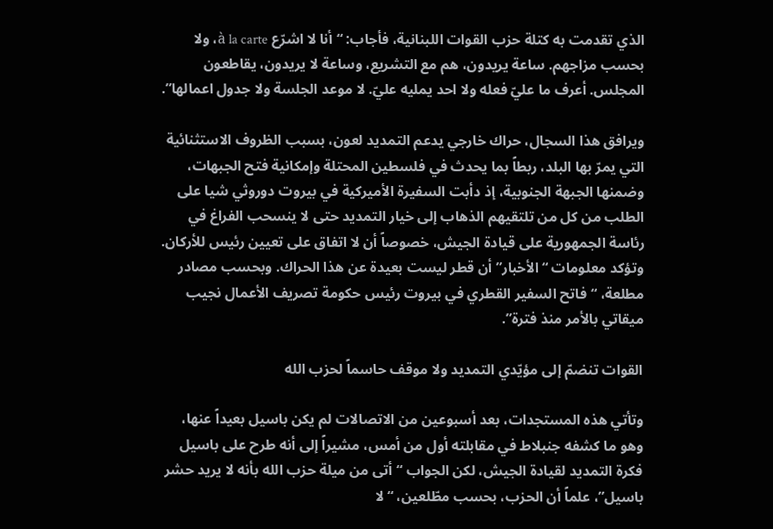الذي تقدمت به كتلة حزب القوات اللبنانية، فأجاب: “أنا لا اشرّع à la carte، ولا بحسب مزاجهم. ساعة يريدون، هم مع التشريع، وساعة لا يريدون، يقاطعون المجلس. أعرف ما عليّ فعله ولا احد يمليه عليّ. لا موعد الجلسة ولا جدول اعمالها”.

ويرافق هذا السجال، حراك خارجي يدعم التمديد لعون، بسبب الظروف الاستثنائية التي يمرّ بها البلد، ربطاً بما يحدث في فلسطين المحتلة وإمكانية فتح الجبهات، وضمنها الجبهة الجنوبية، إذ دأبت السفيرة الأميركية في بيروت دوروثي شيا على الطلب من كل من تلتقيهم الذهاب إلى خيار التمديد حتى لا ينسحب الفراغ في رئاسة الجمهورية على قيادة الجيش، خصوصاً أن لا اتفاق على تعيين رئيس للأركان. وتؤكد معلومات “الأخبار” أن قطر ليست بعيدة عن هذا الحراك. وبحسب مصادر مطلعة، “فاتح السفير القطري في بيروت رئيس حكومة تصريف الأعمال نجيب ميقاتي بالأمر منذ فترة”.

القوات تنضمّ إلى مؤيّدي التمديد ولا موقف حاسماً لحزب الله

وتأتي هذه المستجدات، بعد أسبوعين من الاتصالات لم يكن باسيل بعيداً عنها، وهو ما كشفه جنبلاط في مقابلته أول من أمس، مشيراً إلى أنه طرح على باسيل فكرة التمديد لقيادة الجيش، لكن الجواب “أتى من ميلة حزب الله بأنه لا يريد حشر باسيل”، علماً أن الحزب، بحسب مطّلعين، “لا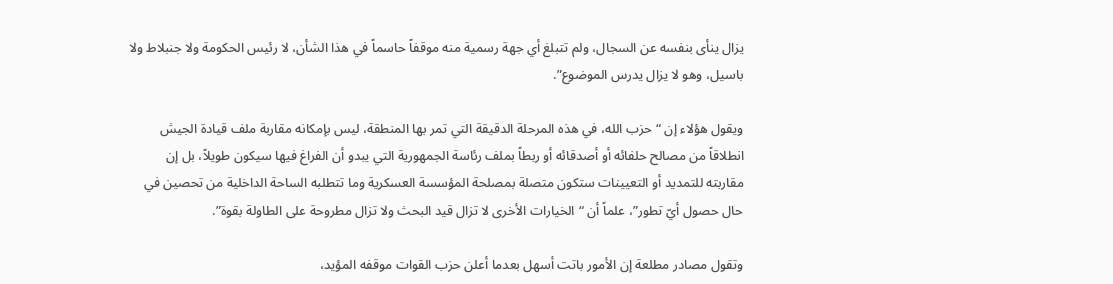يزال ينأى بنفسه عن السجال، ولم تتبلغ أي جهة رسمية منه موقفاً حاسماً في هذا الشأن، لا رئيس الحكومة ولا جنبلاط ولا باسيل، وهو لا يزال يدرس الموضوع”.

ويقول هؤلاء إن “حزب الله، في هذه المرحلة الدقيقة التي تمر بها المنطقة، ليس بإمكانه مقاربة ملف قيادة الجيش انطلاقاً من مصالح حلفائه أو أصدقائه أو ربطاً بملف رئاسة الجمهورية التي يبدو أن الفراغ فيها سيكون طويلاً، بل إن مقاربته للتمديد أو التعيينات ستكون متصلة بمصلحة المؤسسة العسكرية وما تتطلبه الساحة الداخلية من تحصين في حال حصول أيّ تطور”، علماً أن “الخيارات الأخرى لا تزال قيد البحث ولا تزال مطروحة على الطاولة بقوة”.

وتقول مصادر مطلعة إن الأمور باتت أسهل بعدما أعلن حزب القوات موقفه المؤيد،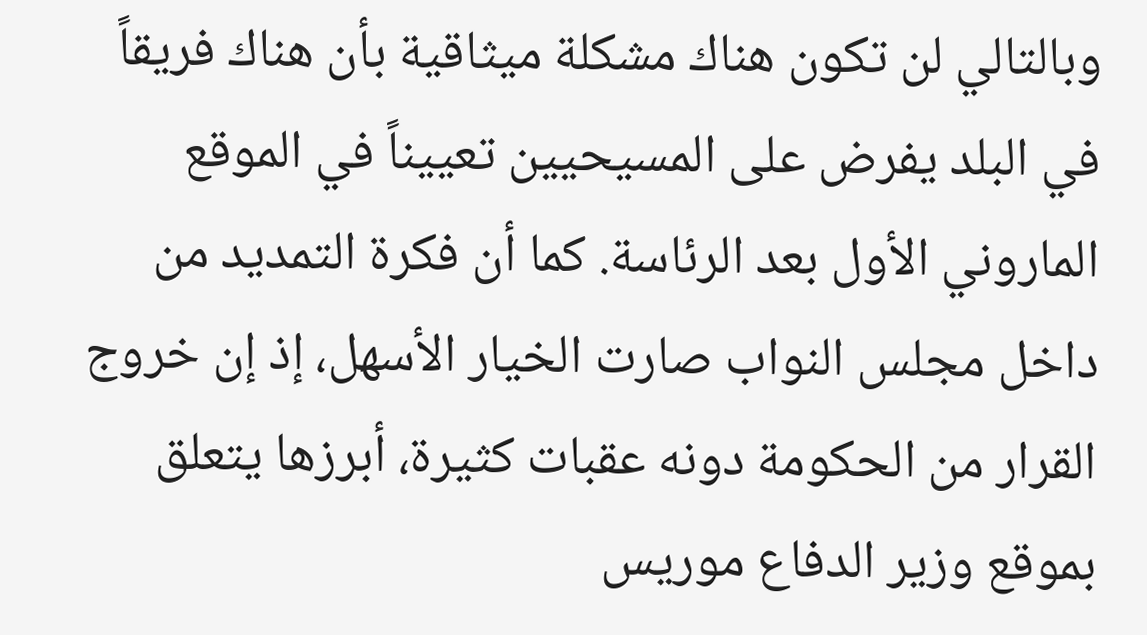وبالتالي لن تكون هناك مشكلة ميثاقية بأن هناك فريقاً في البلد يفرض على المسيحيين تعييناً في الموقع الماروني الأول بعد الرئاسة. كما أن فكرة التمديد من داخل مجلس النواب صارت الخيار الأسهل، إذ إن خروج القرار من الحكومة دونه عقبات كثيرة، أبرزها يتعلق بموقع وزير الدفاع موريس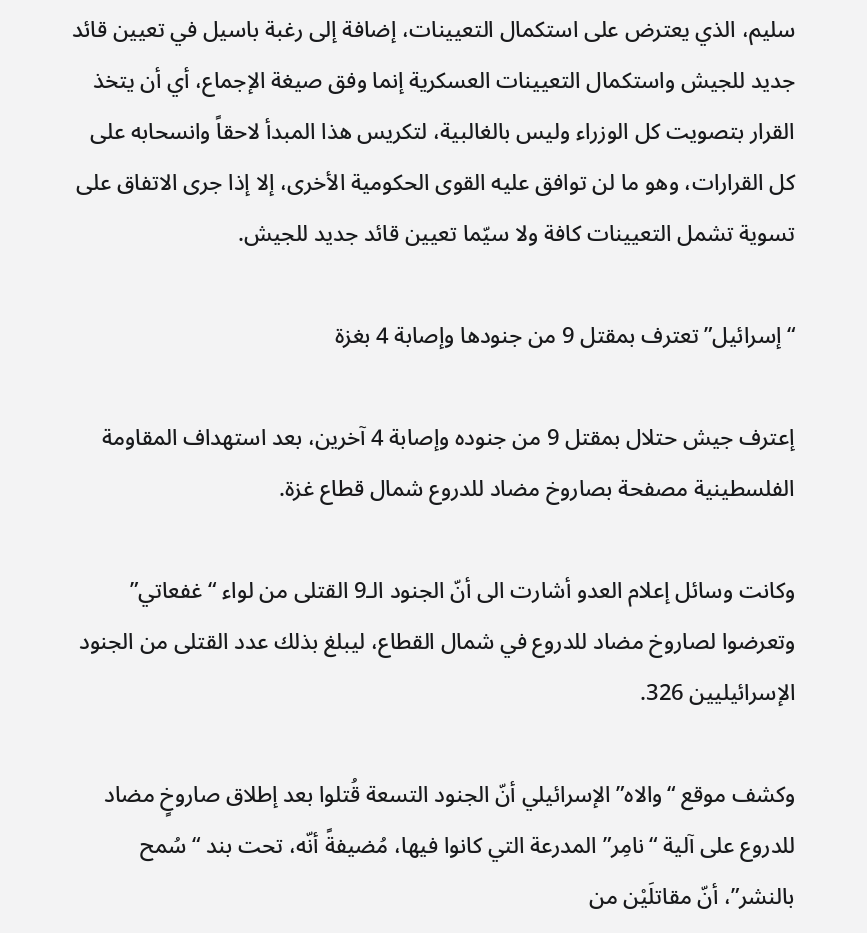سليم، الذي يعترض على استكمال التعيينات، إضافة إلى رغبة باسيل في تعيين قائد جديد للجيش واستكمال التعيينات العسكرية إنما وفق صيغة الإجماع، أي أن يتخذ القرار بتصويت كل الوزراء وليس بالغالبية، لتكريس هذا المبدأ لاحقاً وانسحابه على كل القرارات، وهو ما لن توافق عليه القوى الحكومية الأخرى، إلا إذا جرى الاتفاق على تسوية تشمل التعيينات كافة ولا سيّما تعيين قائد جديد للجيش.

“إسرائيل” تعترف بمقتل 9 من جنودها وإصابة 4 بغزة

إعترف جيش حتلال بمقتل 9 من جنوده وإصابة 4 آخرين، بعد استهداف المقاومة الفلسطينية مصفحة بصاروخ مضاد للدروع شمال قطاع غزة.

وكانت وسائل إعلام العدو أشارت الى أنّ الجنود الـ9 القتلى من لواء “غفعاتي” وتعرضوا لصاروخ مضاد للدروع في شمال القطاع، ليبلغ بذلك عدد القتلى من الجنود الإسرائيليين 326.

وكشف موقع “والاه” الإسرائيلي أنّ الجنود التسعة قُتلوا بعد إطلاق صاروخٍ مضاد للدروع على آلية “نامِر” المدرعة التي كانوا فيها، مُضيفةً أنّه، تحت بند “سُمح بالنشر”، أنّ مقاتلَيْن من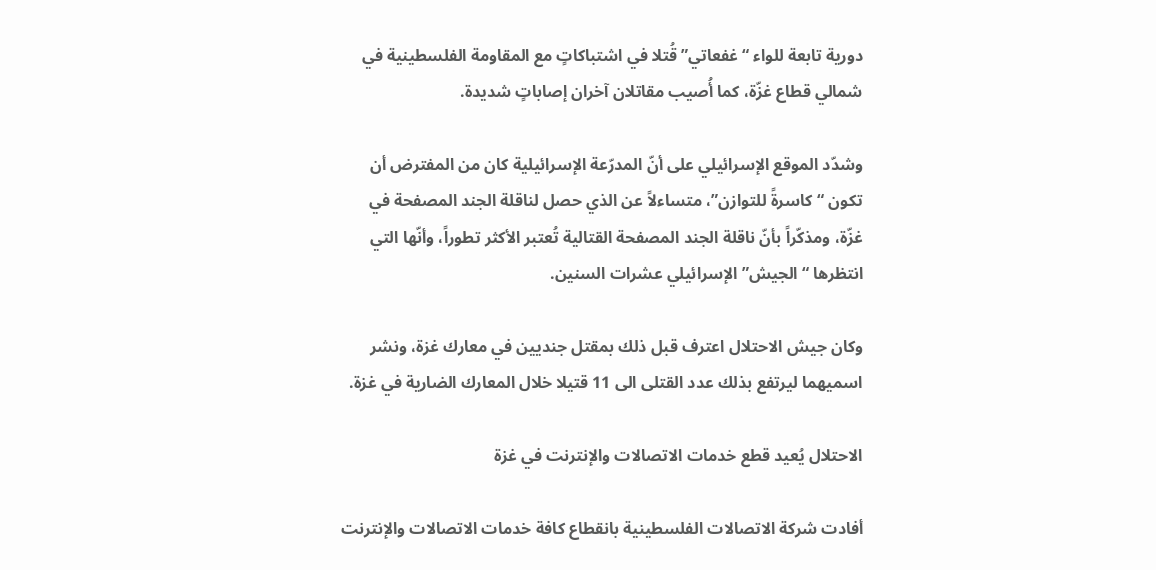دورية تابعة للواء “غفعاتي” قُتلا في اشتباكاتٍ مع المقاومة الفلسطينية في شمالي قطاع غزّة، كما أُصيب مقاتلان آخران إصاباتٍ شديدة.

وشدّد الموقع الإسرائيلي على أنّ المدرّعة الإسرائيلية كان من المفترض أن تكون “كاسرةً للتوازن”، متساءلاً عن الذي حصل لناقلة الجند المصفحة في غزّة، ومذكّراً بأنّ ناقلة الجند المصفحة القتالية تُعتبر الأكثر تطوراً، وأنّها التي انتظرها “الجيش” الإسرائيلي عشرات السنين.

وكان جيش الاحتلال اعترف قبل ذلك بمقتل جنديين في معارك غزة، ونشر اسميهما ليرتفع بذلك عدد القتلى الى 11 قتيلا خلال المعارك الضارية في غزة.

الاحتلال يُعيد قطع خدمات الاتصالات والإنترنت في غزة

أفادت شركة الاتصالات الفلسطينية بانقطاع كافة خدمات الاتصالات والإنترنت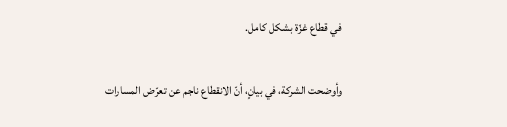في قطاع غزّة بشكل كامل.

وأوضحت الشركة، في بيانٍ، أنّ الانقطاع ناجم عن تعرّض المسارات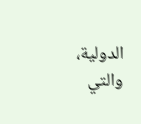الدولية، والتي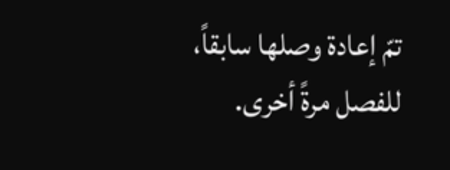تمّ إعادة وصلها سابقاً، للفصل مرةً أخرى.